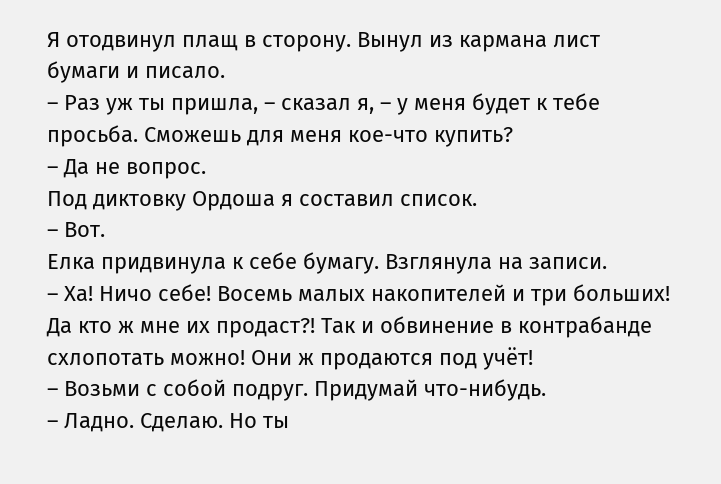Я отодвинул плащ в сторону. Вынул из кармана лист бумаги и писало.
– Раз уж ты пришла, – сказал я, – у меня будет к тебе просьба. Сможешь для меня кое-что купить?
– Да не вопрос.
Под диктовку Ордоша я составил список.
– Вот.
Елка придвинула к себе бумагу. Взглянула на записи.
– Ха! Ничо себе! Восемь малых накопителей и три больших! Да кто ж мне их продаст?! Так и обвинение в контрабанде схлопотать можно! Они ж продаются под учёт!
– Возьми с собой подруг. Придумай что-нибудь.
– Ладно. Сделаю. Но ты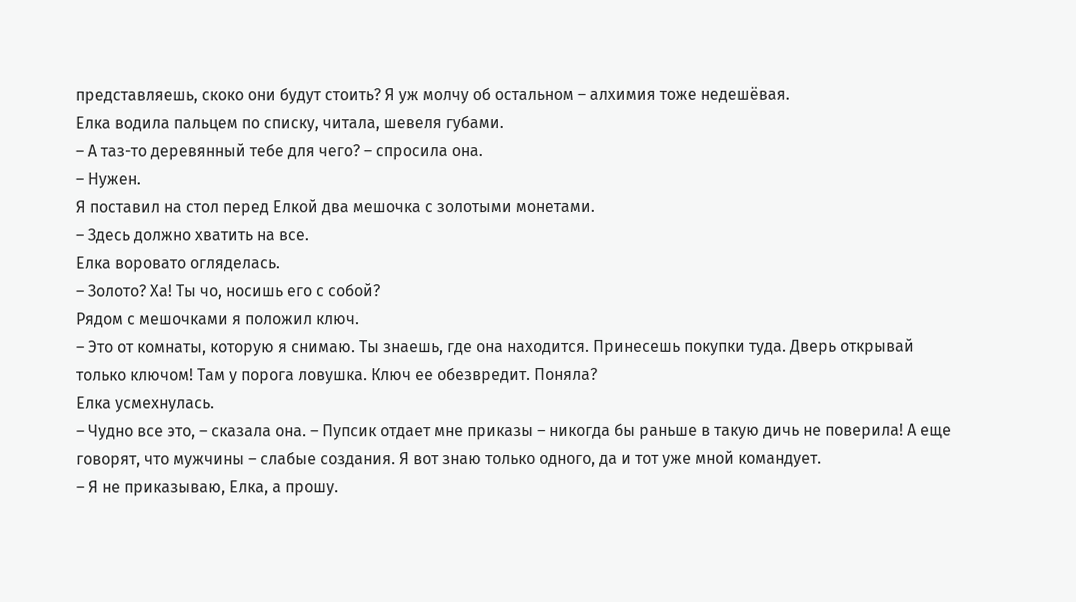представляешь, скоко они будут стоить? Я уж молчу об остальном – алхимия тоже недешёвая.
Елка водила пальцем по списку, читала, шевеля губами.
– А таз-то деревянный тебе для чего? – спросила она.
– Нужен.
Я поставил на стол перед Елкой два мешочка с золотыми монетами.
– Здесь должно хватить на все.
Елка воровато огляделась.
– Золото? Ха! Ты чо, носишь его с собой?
Рядом с мешочками я положил ключ.
– Это от комнаты, которую я снимаю. Ты знаешь, где она находится. Принесешь покупки туда. Дверь открывай только ключом! Там у порога ловушка. Ключ ее обезвредит. Поняла?
Елка усмехнулась.
– Чудно все это, – сказала она. – Пупсик отдает мне приказы – никогда бы раньше в такую дичь не поверила! А еще говорят, что мужчины – слабые создания. Я вот знаю только одного, да и тот уже мной командует.
– Я не приказываю, Елка, а прошу.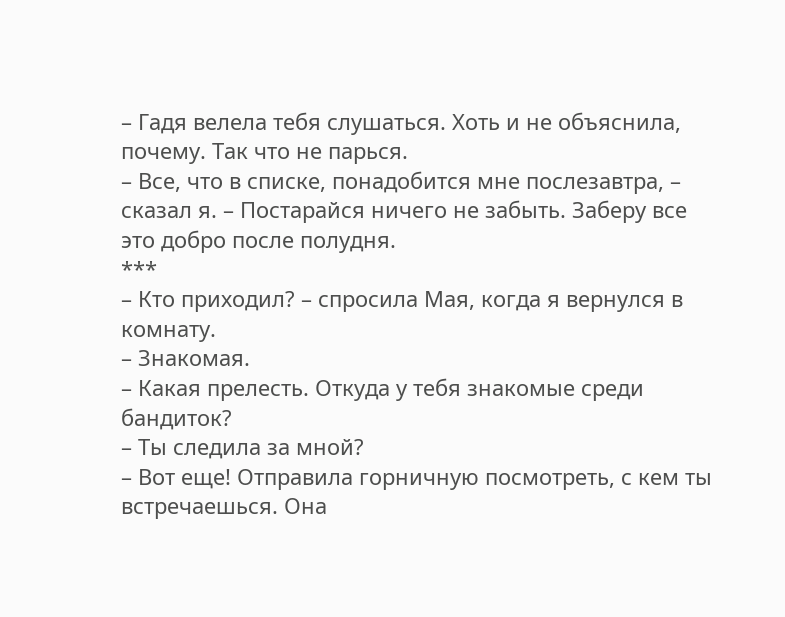– Гадя велела тебя слушаться. Хоть и не объяснила, почему. Так что не парься.
– Все, что в списке, понадобится мне послезавтра, – сказал я. – Постарайся ничего не забыть. Заберу все это добро после полудня.
***
– Кто приходил? – спросила Мая, когда я вернулся в комнату.
– Знакомая.
– Какая прелесть. Откуда у тебя знакомые среди бандиток?
– Ты следила за мной?
– Вот еще! Отправила горничную посмотреть, с кем ты встречаешься. Она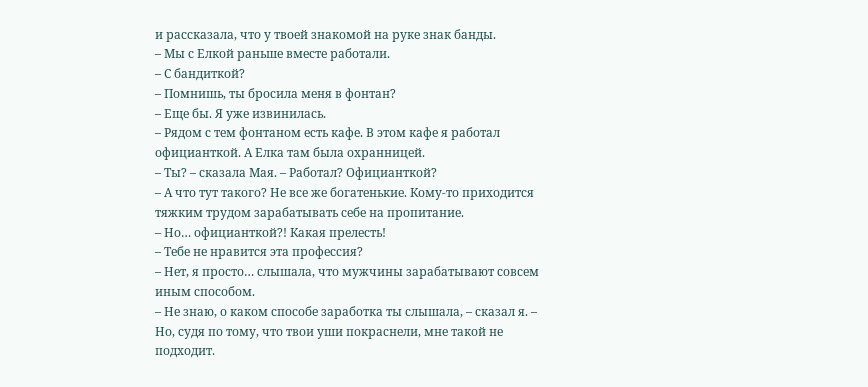и рассказала, что у твоей знакомой на руке знак банды.
– Мы с Елкой раньше вместе работали.
– С бандиткой?
– Помнишь, ты бросила меня в фонтан?
– Еще бы. Я уже извинилась.
– Рядом с тем фонтаном есть кафе. В этом кафе я работал официанткой. А Елка там была охранницей.
– Ты? – сказала Мая. – Работал? Официанткой?
– А что тут такого? Не все же богатенькие. Кому-то приходится тяжким трудом зарабатывать себе на пропитание.
– Но… официанткой?! Какая прелесть!
– Тебе не нравится эта профессия?
– Нет, я просто… слышала, что мужчины зарабатывают совсем иным способом.
– Не знаю, о каком способе заработка ты слышала, – сказал я. – Но, судя по тому, что твои уши покраснели, мне такой не подходит.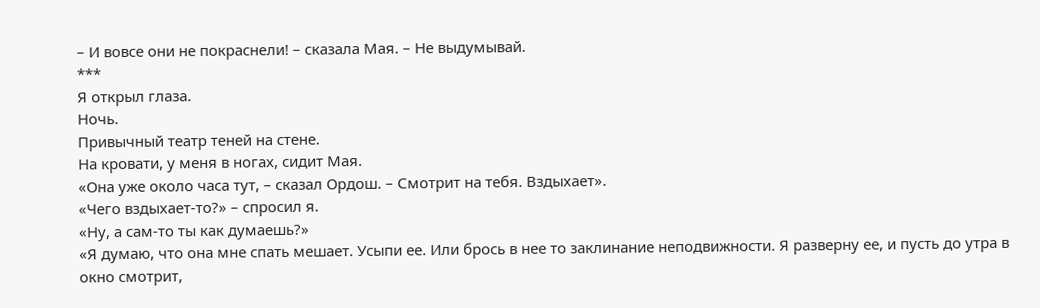– И вовсе они не покраснели! – сказала Мая. – Не выдумывай.
***
Я открыл глаза.
Ночь.
Привычный театр теней на стене.
На кровати, у меня в ногах, сидит Мая.
«Она уже около часа тут, – сказал Ордош. – Смотрит на тебя. Вздыхает».
«Чего вздыхает-то?» – спросил я.
«Ну, а сам-то ты как думаешь?»
«Я думаю, что она мне спать мешает. Усыпи ее. Или брось в нее то заклинание неподвижности. Я разверну ее, и пусть до утра в окно смотрит,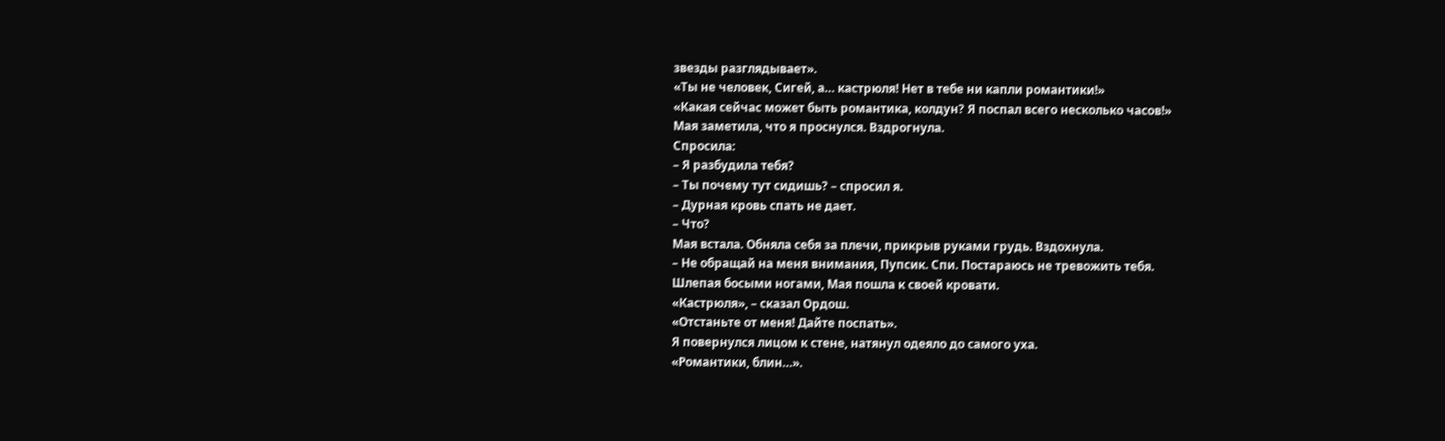звезды разглядывает».
«Ты не человек, Сигей, а… кастрюля! Нет в тебе ни капли романтики!»
«Какая сейчас может быть романтика, колдун? Я поспал всего несколько часов!»
Мая заметила, что я проснулся. Вздрогнула.
Спросила:
– Я разбудила тебя?
– Ты почему тут сидишь? – спросил я.
– Дурная кровь спать не дает.
– Что?
Мая встала. Обняла себя за плечи, прикрыв руками грудь. Вздохнула.
– Не обращай на меня внимания, Пупсик. Спи. Постараюсь не тревожить тебя.
Шлепая босыми ногами, Мая пошла к своей кровати.
«Кастрюля», – сказал Ордош.
«Отстаньте от меня! Дайте поспать».
Я повернулся лицом к стене, натянул одеяло до самого уха.
«Романтики, блин…».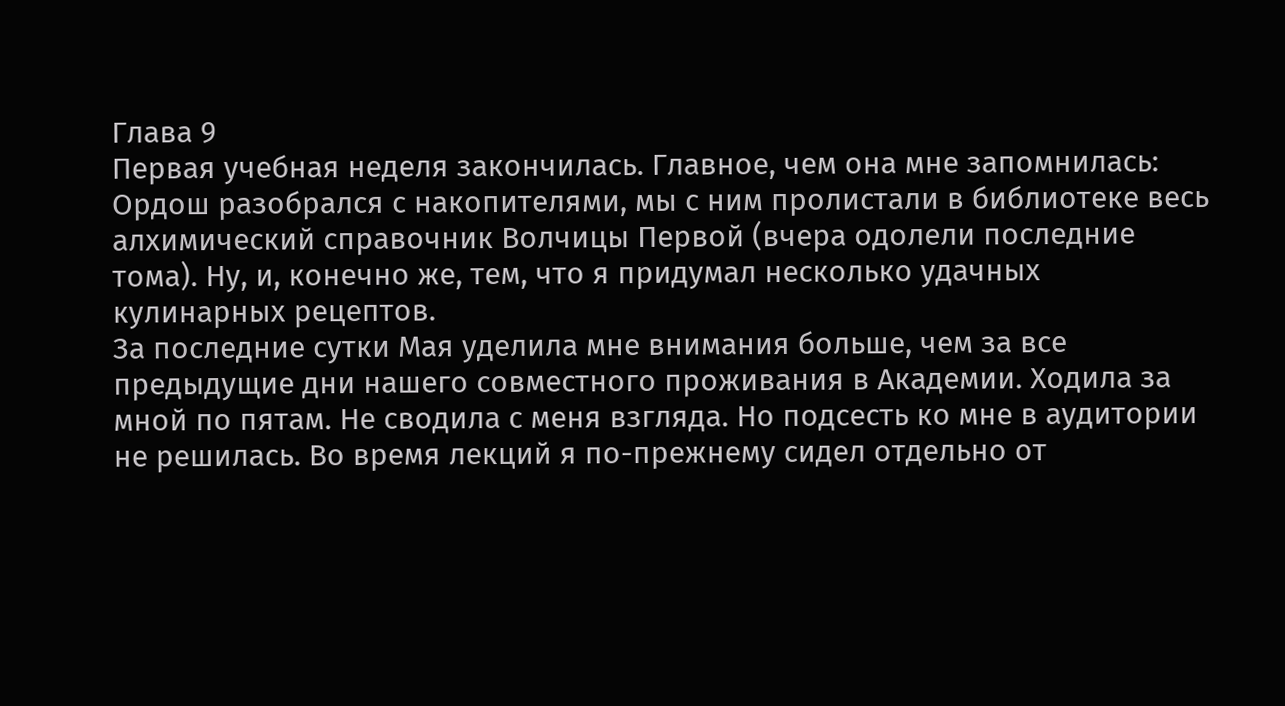Глава 9
Первая учебная неделя закончилась. Главное, чем она мне запомнилась: Ордош разобрался с накопителями, мы с ним пролистали в библиотеке весь алхимический справочник Волчицы Первой (вчера одолели последние тома). Ну, и, конечно же, тем, что я придумал несколько удачных кулинарных рецептов.
За последние сутки Мая уделила мне внимания больше, чем за все предыдущие дни нашего совместного проживания в Академии. Ходила за мной по пятам. Не сводила с меня взгляда. Но подсесть ко мне в аудитории не решилась. Во время лекций я по-прежнему сидел отдельно от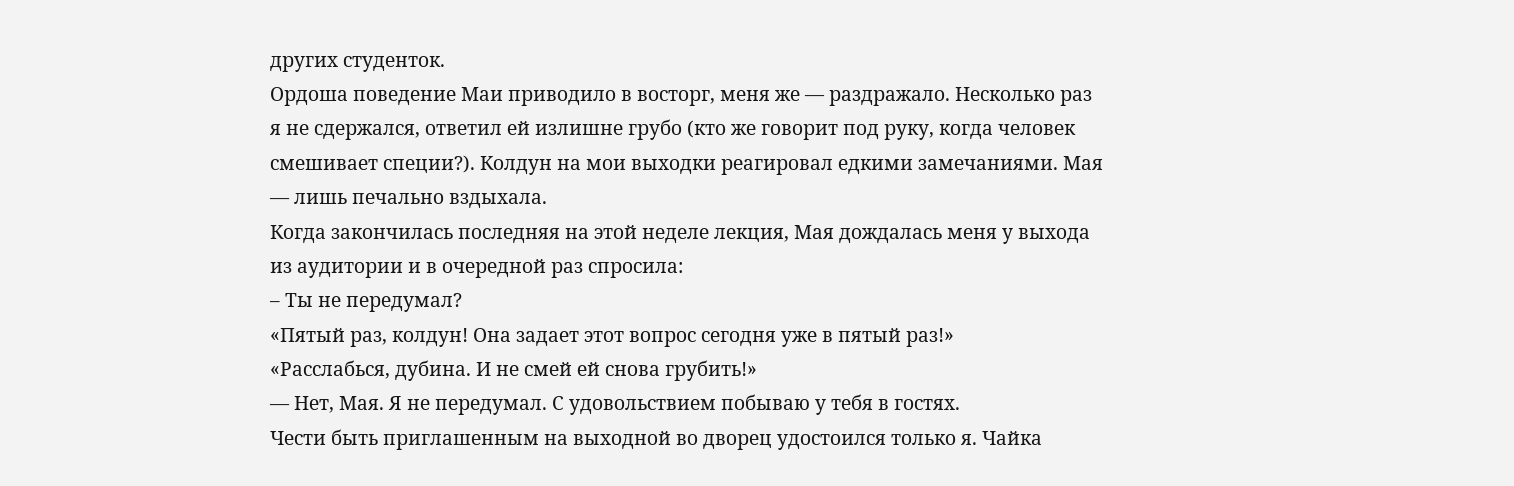других студенток.
Ордоша поведение Маи приводило в восторг, меня же — раздражало. Несколько раз я не сдержался, ответил ей излишне грубо (кто же говорит под руку, когда человек смешивает специи?). Колдун на мои выходки реагировал едкими замечаниями. Мая — лишь печально вздыхала.
Когда закончилась последняя на этой неделе лекция, Мая дождалась меня у выхода из аудитории и в очередной раз спросила:
– Ты не передумал?
«Пятый раз, колдун! Она задает этот вопрос сегодня уже в пятый раз!»
«Расслабься, дубина. И не смей ей снова грубить!»
— Нет, Мая. Я не передумал. С удовольствием побываю у тебя в гостях.
Чести быть приглашенным на выходной во дворец удостоился только я. Чайка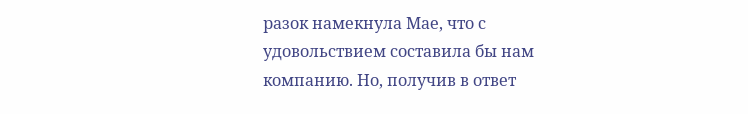разок намекнула Мае, что с удовольствием составила бы нам компанию. Но, получив в ответ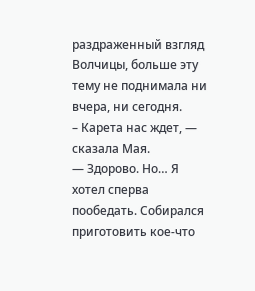раздраженный взгляд Волчицы, больше эту тему не поднимала ни вчера, ни сегодня.
– Карета нас ждет, — сказала Мая.
— Здорово. Но… Я хотел сперва пообедать. Собирался приготовить кое-что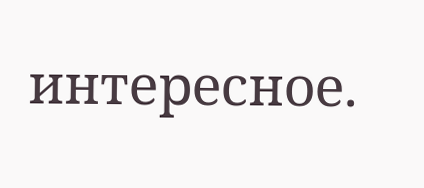интересное.